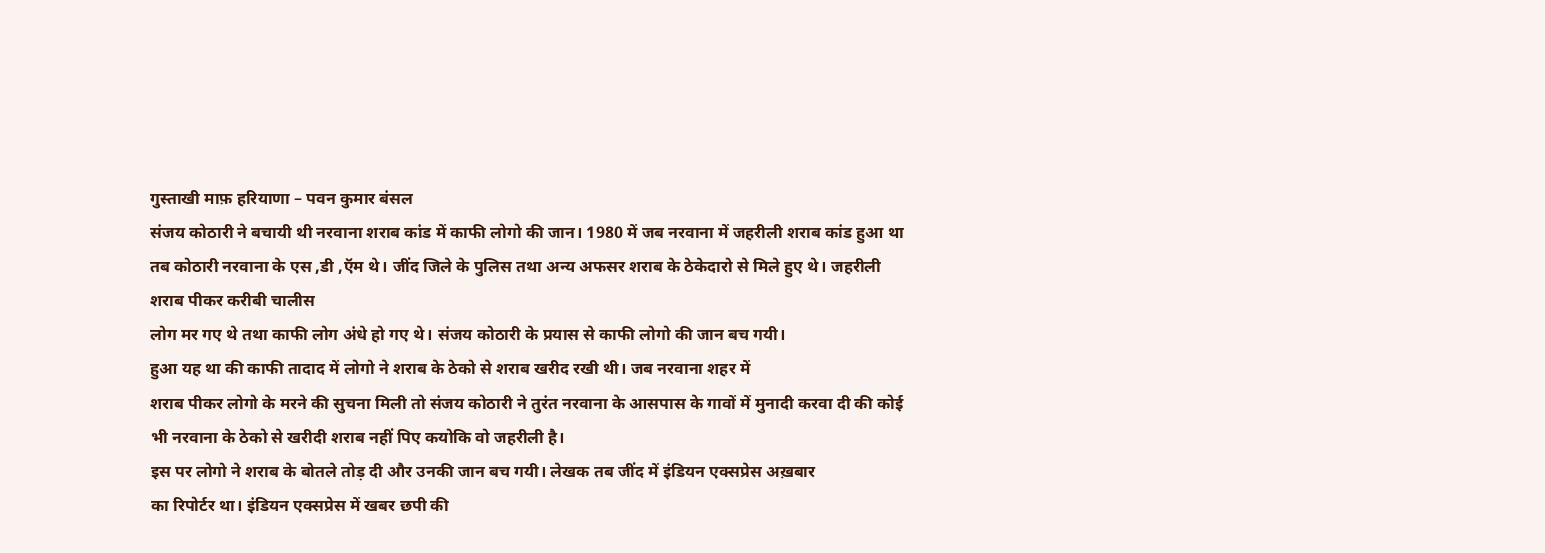गुस्ताखी माफ़ हरियाणा – पवन कुमार बंसल
संजय कोठारी ने बचायी थी नरवाना शराब कांड में काफी लोगो की जान। 1980 में जब नरवाना में जहरीली शराब कांड हुआ था तब कोठारी नरवाना के एस ,डी ,ऍम थे। जींद जिले के पुलिस तथा अन्य अफसर शराब के ठेकेदारो से मिले हुए थे। जहरीली शराब पीकर करीबी चालीस
लोग मर गए थे तथा काफी लोग अंधे हो गए थे। संजय कोठारी के प्रयास से काफी लोगो की जान बच गयी।
हुआ यह था की काफी तादाद में लोगो ने शराब के ठेको से शराब खरीद रखी थी। जब नरवाना शहर में
शराब पीकर लोगो के मरने की सुचना मिली तो संजय कोठारी ने तुरंत नरवाना के आसपास के गावों में मुनादी करवा दी की कोई भी नरवाना के ठेको से खरीदी शराब नहीं पिए कयोकि वो जहरीली है।
इस पर लोगो ने शराब के बोतले तोड़ दी और उनकी जान बच गयी। लेखक तब जींद में इंडियन एक्सप्रेस अख़बार
का रिपोर्टर था। इंडियन एक्सप्रेस में खबर छपी की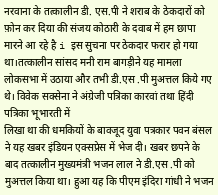नरवाना के तत्कालीन डी. एस.पी ने शराब के ठेकदारों को फ़ोन कर दिया की संजय कोठारी के दवाब में हम छापा मारने आ रहे है i इस सुचना पर ठेकदार फरार हो गया था।तत्कालीन सांसद मनी राम बागड़ीने यह मामला लोकसभा में उठाया और तभी डी.एस .पी मुअत्तल किये गए थे। विवेक सक्सेना ने अंग्रेजी पत्रिका कारवां तथा हिंदी पत्रिका भूभारती में
लिखा था की धमकियों के बावजूद युवा पत्रकार पवन बंसल ने यह खबर इंडियन एक्सप्रेस में भेज दी। खबर छपने के बाद तत्कालीन मुख्यमंत्री भजन लाल ने डी.एस .पी को मुअत्तल किया था। हुआ यह कि पीएम इंदिरा गांधी ने भजन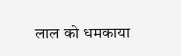लाल को धमकाया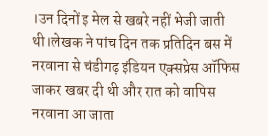।उन दिनों इ मेल से खबरे नहीं भेजी जाती थी।लेखक ने पांच दिन तक प्रतिदिन बस में नरवाना से चंडीगढ़ इंडियन एक्सप्रेस ऑफिस जाकर खबर दी थी और रात को वापिस नरवाना आ जाता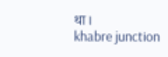था।
khabre junction